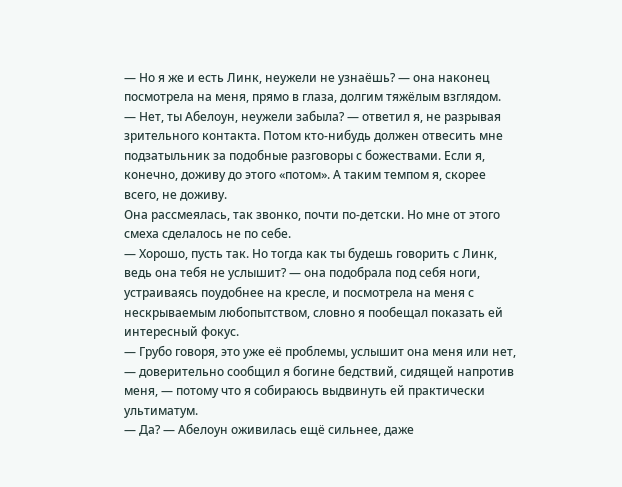— Но я же и есть Линк, неужели не узнаёшь? — она наконец посмотрела на меня, прямо в глаза, долгим тяжёлым взглядом.
— Нет, ты Абелоун, неужели забыла? — ответил я, не разрывая зрительного контакта. Потом кто-нибудь должен отвесить мне подзатыльник за подобные разговоры с божествами. Если я, конечно, доживу до этого «потом». А таким темпом я, скорее всего, не доживу.
Она рассмеялась, так звонко, почти по-детски. Но мне от этого смеха сделалось не по себе.
— Хорошо, пусть так. Но тогда как ты будешь говорить с Линк, ведь она тебя не услышит? — она подобрала под себя ноги, устраиваясь поудобнее на кресле, и посмотрела на меня с нескрываемым любопытством, словно я пообещал показать ей интересный фокус.
— Грубо говоря, это уже её проблемы, услышит она меня или нет, — доверительно сообщил я богине бедствий, сидящей напротив меня, — потому что я собираюсь выдвинуть ей практически ультиматум.
— Да? — Абелоун оживилась ещё сильнее, даже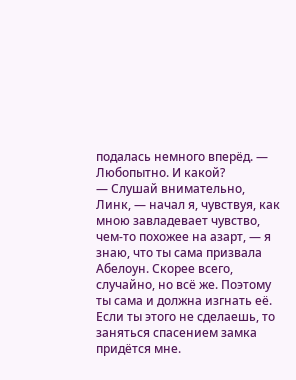подалась немного вперёд. — Любопытно. И какой?
— Слушай внимательно, Линк, — начал я, чувствуя, как мною завладевает чувство, чем-то похожее на азарт, — я знаю, что ты сама призвала Абелоун. Скорее всего, случайно, но всё же. Поэтому ты сама и должна изгнать её. Если ты этого не сделаешь, то заняться спасением замка придётся мне.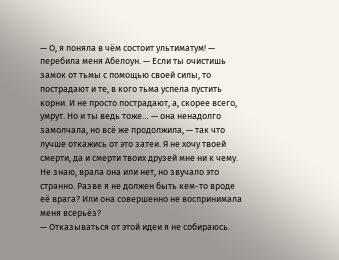— О, я поняла в чём состоит ультиматум! — перебила меня Абелоун. — Если ты очистишь замок от тьмы с помощью своей силы, то пострадают и те, в кого тьма успела пустить корни. И не просто пострадают, а, скорее всего, умрут. Но и ты ведь тоже… — она ненадолго замолчала, но всё же продолжила, — так что лучше откажись от это затеи. Я не хочу твоей смерти, да и смерти твоих друзей мне ни к чему.
Не знаю, врала она или нет, но звучало это странно. Разве я не должен быть кем-то вроде её врага? Или она совершенно не воспринимала меня всерьёз?
— Отказываться от этой идеи я не собираюсь.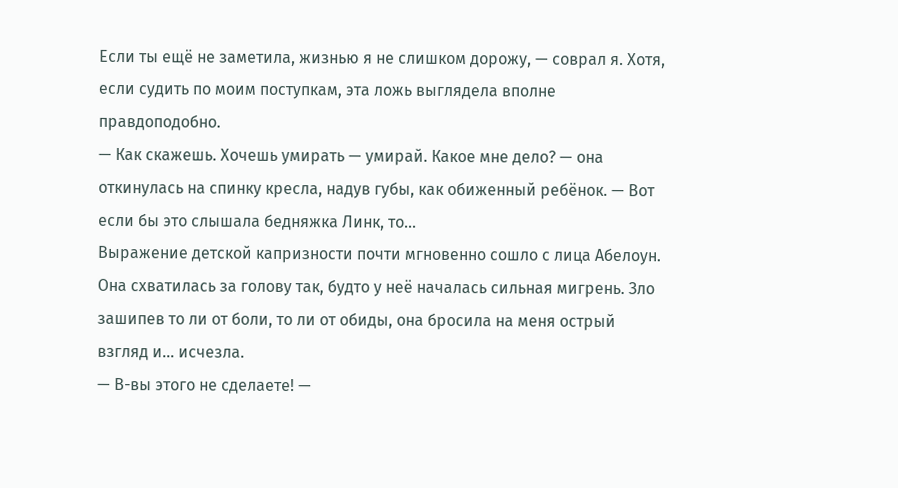Если ты ещё не заметила, жизнью я не слишком дорожу, — соврал я. Хотя, если судить по моим поступкам, эта ложь выглядела вполне правдоподобно.
— Как скажешь. Хочешь умирать — умирай. Какое мне дело? — она откинулась на спинку кресла, надув губы, как обиженный ребёнок. — Вот если бы это слышала бедняжка Линк, то…
Выражение детской капризности почти мгновенно сошло с лица Абелоун. Она схватилась за голову так, будто у неё началась сильная мигрень. Зло зашипев то ли от боли, то ли от обиды, она бросила на меня острый взгляд и… исчезла.
— В-вы этого не сделаете! —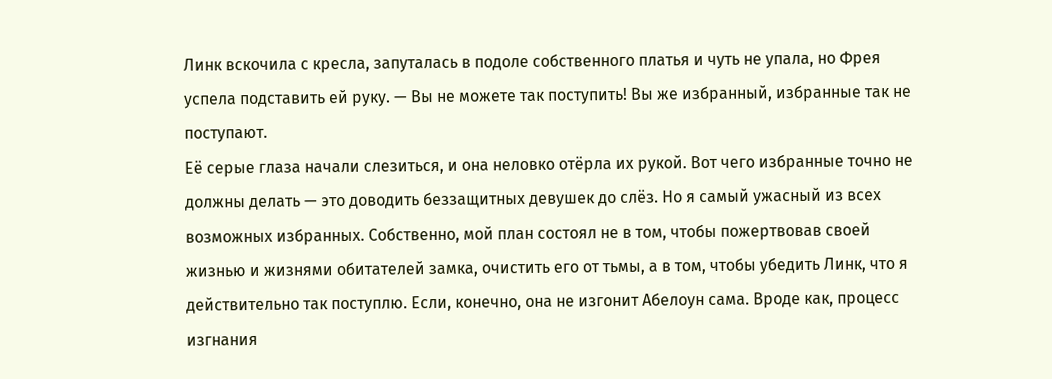Линк вскочила с кресла, запуталась в подоле собственного платья и чуть не упала, но Фрея успела подставить ей руку. — Вы не можете так поступить! Вы же избранный, избранные так не поступают.
Её серые глаза начали слезиться, и она неловко отёрла их рукой. Вот чего избранные точно не должны делать — это доводить беззащитных девушек до слёз. Но я самый ужасный из всех возможных избранных. Собственно, мой план состоял не в том, чтобы пожертвовав своей жизнью и жизнями обитателей замка, очистить его от тьмы, а в том, чтобы убедить Линк, что я действительно так поступлю. Если, конечно, она не изгонит Абелоун сама. Вроде как, процесс изгнания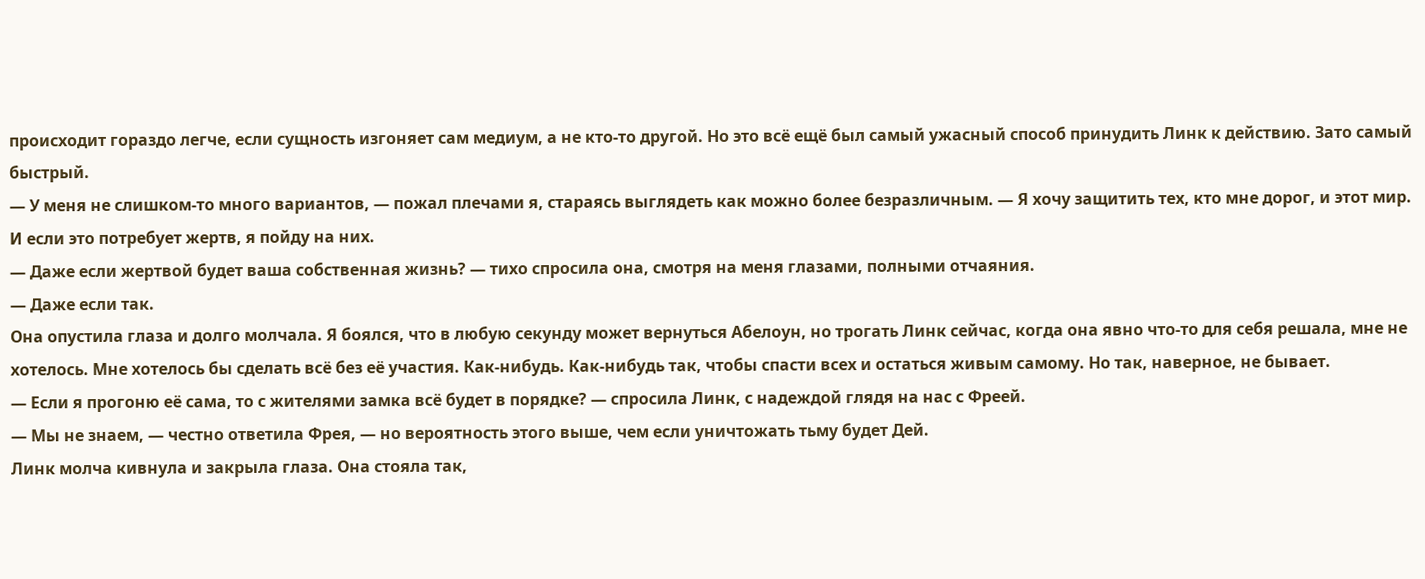происходит гораздо легче, если сущность изгоняет сам медиум, а не кто-то другой. Но это всё ещё был самый ужасный способ принудить Линк к действию. Зато самый быстрый.
— У меня не слишком-то много вариантов, — пожал плечами я, стараясь выглядеть как можно более безразличным. — Я хочу защитить тех, кто мне дорог, и этот мир. И если это потребует жертв, я пойду на них.
— Даже если жертвой будет ваша собственная жизнь? — тихо спросила она, смотря на меня глазами, полными отчаяния.
— Даже если так.
Она опустила глаза и долго молчала. Я боялся, что в любую секунду может вернуться Абелоун, но трогать Линк сейчас, когда она явно что-то для себя решала, мне не хотелось. Мне хотелось бы сделать всё без её участия. Как-нибудь. Как-нибудь так, чтобы спасти всех и остаться живым самому. Но так, наверное, не бывает.
— Если я прогоню её сама, то с жителями замка всё будет в порядке? — спросила Линк, с надеждой глядя на нас с Фреей.
— Мы не знаем, — честно ответила Фрея, — но вероятность этого выше, чем если уничтожать тьму будет Дей.
Линк молча кивнула и закрыла глаза. Она стояла так,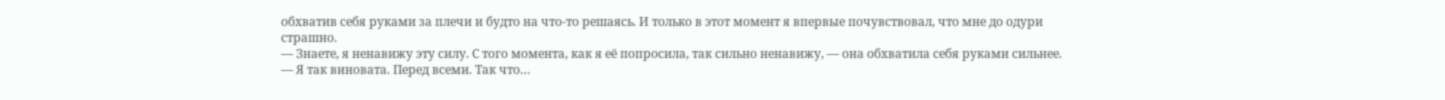обхватив себя руками за плечи и будто на что-то решаясь. И только в этот момент я впервые почувствовал, что мне до одури страшно.
— Знаете, я ненавижу эту силу. С того момента, как я её попросила, так сильно ненавижу, — она обхватила себя руками сильнее. — Я так виновата. Перед всеми. Так что…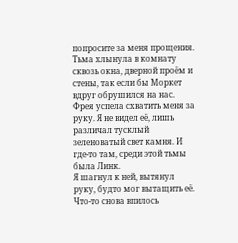попросите за меня прощения.
Тьма хлынула в комнату сквозь окна, дверной проём и стены, так если бы Моркет вдруг обрушился на нас. Фрея успела схватить меня за руку. Я не видел её, лишь различал тусклый зеленоватый свет камня. И где-то там, среди этой тьмы была Линк.
Я шагнул к ней, вытянул руку, будто мог вытащить её. Что-то снова впилось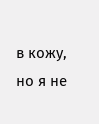в кожу, но я не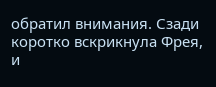обратил внимания. Сзади коротко вскрикнула Фрея, и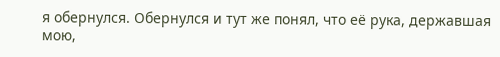я обернулся. Обернулся и тут же понял, что её рука, державшая мою,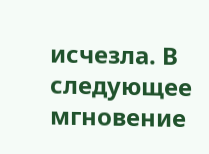исчезла. В следующее мгновение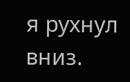я рухнул вниз.